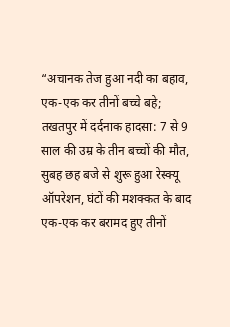“अचानक तेज हुआ नदी का बहाव, एक-एक कर तीनों बच्चे बहे; तखतपुर में दर्दनाक हादसा: 7 से 9 साल की उम्र के तीन बच्चों की मौत, सुबह छह बजे से शुरू हुआ रेस्क्यू ऑपरेशन, घंटों की मशक्कत के बाद एक-एक कर बरामद हुए तीनों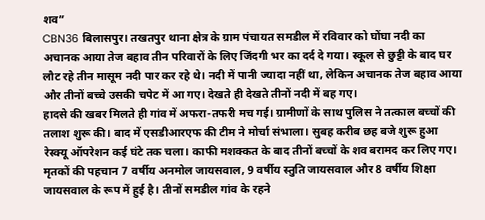शव”
CBN36 बिलासपुर। तखतपुर थाना क्षेत्र के ग्राम पंचायत समडील में रविवार को घोंघा नदी का अचानक आया तेज बहाव तीन परिवारों के लिए जिंदगी भर का दर्द दे गया। स्कूल से छुट्टी के बाद घर लौट रहे तीन मासूम नदी पार कर रहे थे। नदी में पानी ज्यादा नहीं था, लेकिन अचानक तेज बहाव आया और तीनों बच्चे उसकी चपेट में आ गए। देखते ही देखते तीनों नदी में बह गए।
हादसे की खबर मिलते ही गांव में अफरा-तफरी मच गई। ग्रामीणों के साथ पुलिस ने तत्काल बच्चों की तलाश शुरू की। बाद में एसडीआरएफ की टीम ने मोर्चा संभाला। सुबह करीब छह बजे शुरू हुआ रेस्क्यू ऑपरेशन कई घंटे तक चला। काफी मशक्कत के बाद तीनों बच्चों के शव बरामद कर लिए गए।
मृतकों की पहचान 7 वर्षीय अनमोल जायसवाल, 9 वर्षीय स्तुति जायसवाल और 8 वर्षीय शिक्षा जायसवाल के रूप में हुई है। तीनों समडील गांव के रहने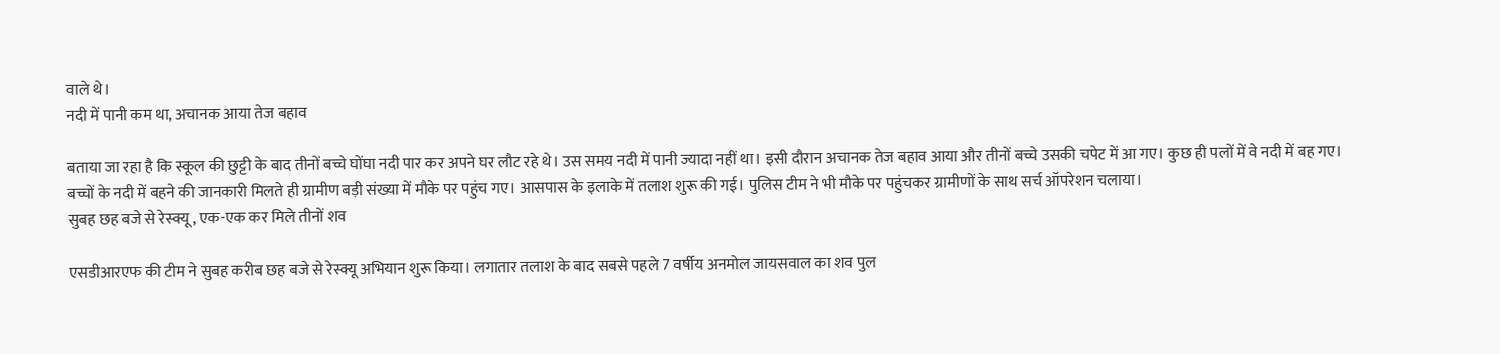वाले थे।
नदी में पानी कम था, अचानक आया तेज बहाव

बताया जा रहा है कि स्कूल की छुट्टी के बाद तीनों बच्चे घोंघा नदी पार कर अपने घर लौट रहे थे। उस समय नदी में पानी ज्यादा नहीं था। इसी दौरान अचानक तेज बहाव आया और तीनों बच्चे उसकी चपेट में आ गए। कुछ ही पलों में वे नदी में बह गए।
बच्चों के नदी में बहने की जानकारी मिलते ही ग्रामीण बड़ी संख्या में मौके पर पहुंच गए। आसपास के इलाके में तलाश शुरू की गई। पुलिस टीम ने भी मौके पर पहुंचकर ग्रामीणों के साथ सर्च ऑपरेशन चलाया।
सुबह छह बजे से रेस्क्यू, एक-एक कर मिले तीनों शव

एसडीआरएफ की टीम ने सुबह करीब छह बजे से रेस्क्यू अभियान शुरू किया। लगातार तलाश के बाद सबसे पहले 7 वर्षीय अनमोल जायसवाल का शव पुल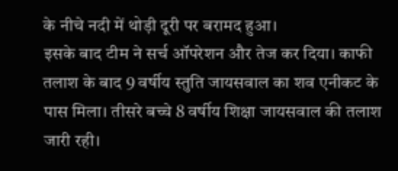के नीचे नदी में थोड़ी दूरी पर बरामद हुआ।
इसके बाद टीम ने सर्च ऑपरेशन और तेज कर दिया। काफी तलाश के बाद 9 वर्षीय स्तुति जायसवाल का शव एनीकट के पास मिला। तीसरे बच्चे 8 वर्षीय शिक्षा जायसवाल की तलाश जारी रही।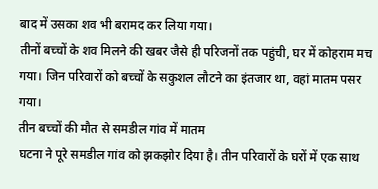बाद में उसका शव भी बरामद कर लिया गया।
तीनों बच्चों के शव मिलने की खबर जैसे ही परिजनों तक पहुंची, घर में कोहराम मच गया। जिन परिवारों को बच्चों के सकुशल लौटने का इंतजार था, वहां मातम पसर गया।
तीन बच्चों की मौत से समडील गांव में मातम
घटना ने पूरे समडील गांव को झकझोर दिया है। तीन परिवारों के घरों में एक साथ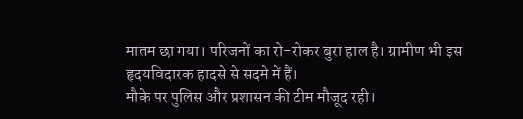मातम छा गया। परिजनों का रो-रोकर बुरा हाल है। ग्रामीण भी इस हृदयविदारक हादसे से सदमे में हैं।
मौके पर पुलिस और प्रशासन की टीम मौजूद रही।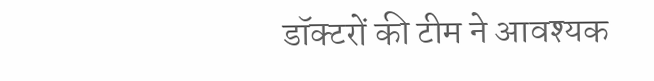डॉक्टरों की टीम ने आवश्यक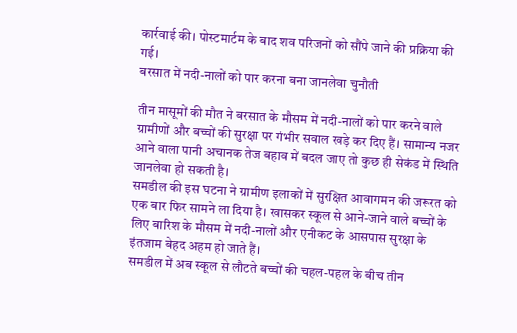कार्रवाई की। पोस्टमार्टम के बाद शव परिजनों को सौंपे जाने की प्रक्रिया की गई।
बरसात में नदी-नालों को पार करना बना जानलेवा चुनौती

तीन मासूमों की मौत ने बरसात के मौसम में नदी-नालों को पार करने वाले ग्रामीणों और बच्चों की सुरक्षा पर गंभीर सवाल खड़े कर दिए हैं। सामान्य नजर आने वाला पानी अचानक तेज बहाव में बदल जाए तो कुछ ही सेकंड में स्थिति जानलेवा हो सकती है।
समडील की इस घटना ने ग्रामीण इलाकों में सुरक्षित आवागमन की जरूरत को एक बार फिर सामने ला दिया है। खासकर स्कूल से आने-जाने वाले बच्चों के लिए बारिश के मौसम में नदी-नालों और एनीकट के आसपास सुरक्षा के इंतजाम बेहद अहम हो जाते हैं।
समडील में अब स्कूल से लौटते बच्चों की चहल-पहल के बीच तीन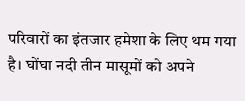परिवारों का इंतजार हमेशा के लिए थम गया है। घोंघा नदी तीन मासूमों को अपने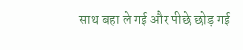साथ बहा ले गई और पीछे छोड़ गई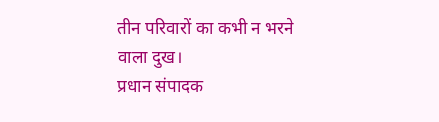तीन परिवारों का कभी न भरने वाला दुख।
प्रधान संपादक